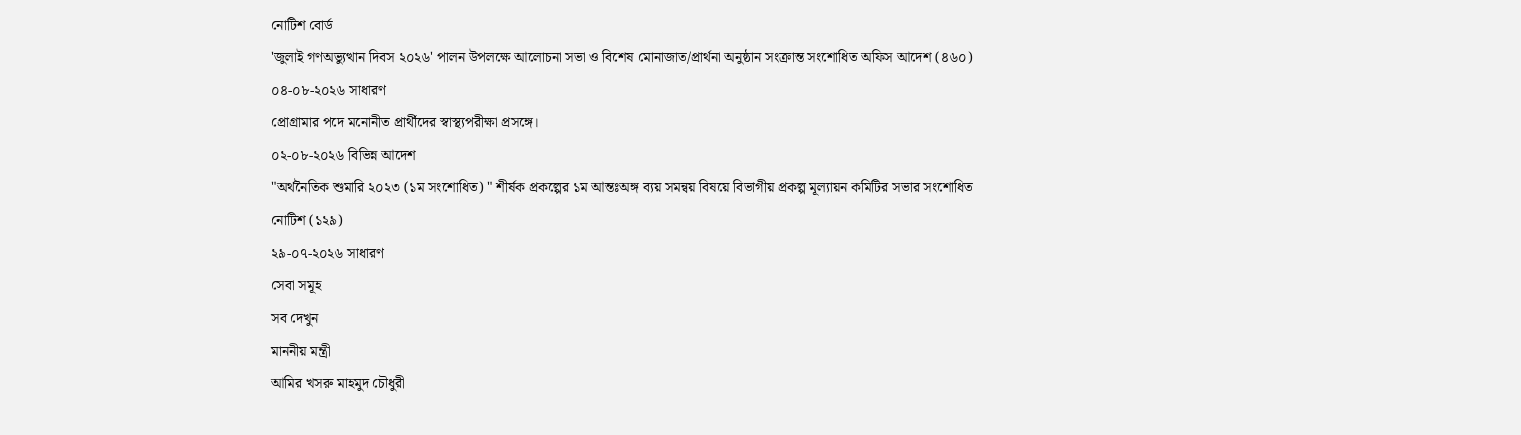নোটিশ বোর্ড
'জুলাই গণঅভ্যুত্থান দিবস ২০২৬' পালন উপলক্ষে আলোচনা সভা ও বিশেষ মোনাজাত/প্রার্থনা অনুষ্ঠান সংক্রান্ত সংশোধিত অফিস আদেশ (৪৬০)
০৪-০৮-২০২৬ সাধারণ
প্রোগ্রামার পদে মনোনীত প্রার্থীদের স্বাস্থ্যপরীক্ষা প্রসঙ্গে।
০২-০৮-২০২৬ বিভিন্ন আদেশ
"অর্থনৈতিক শুমারি ২০২৩ (১ম সংশোধিত) " শীর্ষক প্রকল্পের ১ম আন্তঃঅঙ্গ ব্যয় সমন্বয় বিষয়ে বিভাগীয় প্রকল্প মূল্যায়ন কমিটির সভার সংশোধিত নোটিশ (১২৯)
২৯-০৭-২০২৬ সাধারণ
সেবা সমূহ
সব দেখুন
মাননীয় মন্ত্রী
আমির খসরু মাহমুদ চৌধুরী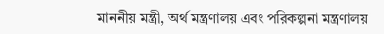মাননীয় মন্ত্রী, অর্থ মন্ত্রণালয় এবং পরিকল্পনা মন্ত্রণালয়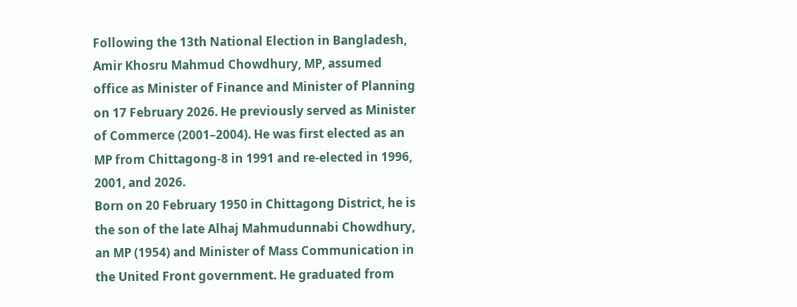Following the 13th National Election in Bangladesh, Amir Khosru Mahmud Chowdhury, MP, assumed office as Minister of Finance and Minister of Planning on 17 February 2026. He previously served as Minister of Commerce (2001–2004). He was first elected as an MP from Chittagong-8 in 1991 and re-elected in 1996, 2001, and 2026.
Born on 20 February 1950 in Chittagong District, he is the son of the late Alhaj Mahmudunnabi Chowdhury, an MP (1954) and Minister of Mass Communication in the United Front government. He graduated from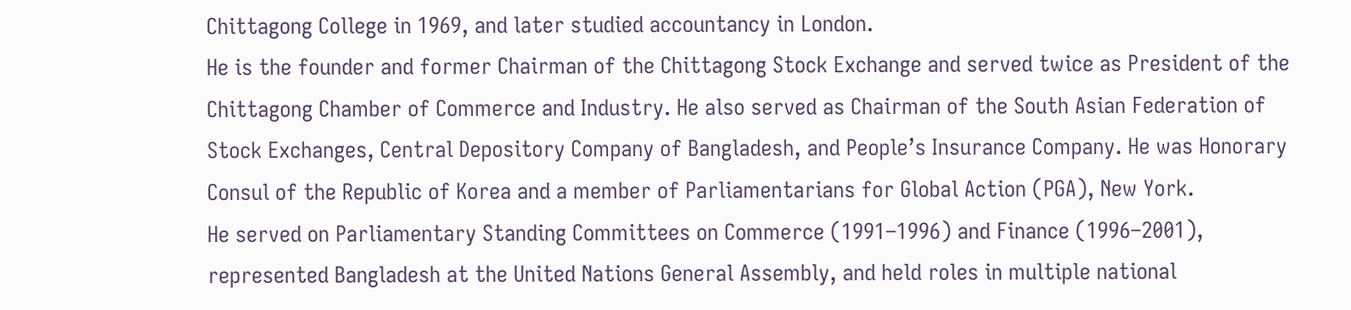Chittagong College in 1969, and later studied accountancy in London.
He is the founder and former Chairman of the Chittagong Stock Exchange and served twice as President of the Chittagong Chamber of Commerce and Industry. He also served as Chairman of the South Asian Federation of Stock Exchanges, Central Depository Company of Bangladesh, and People’s Insurance Company. He was Honorary Consul of the Republic of Korea and a member of Parliamentarians for Global Action (PGA), New York.
He served on Parliamentary Standing Committees on Commerce (1991–1996) and Finance (1996–2001), represented Bangladesh at the United Nations General Assembly, and held roles in multiple national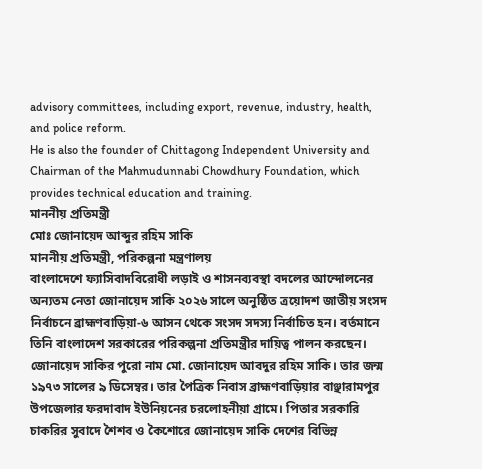advisory committees, including export, revenue, industry, health, and police reform.
He is also the founder of Chittagong Independent University and Chairman of the Mahmudunnabi Chowdhury Foundation, which provides technical education and training.
মাননীয় প্রতিমন্ত্রী
মোঃ জোনায়েদ আব্দুর রহিম সাকি
মাননীয় প্রতিমন্ত্রী, পরিকল্পনা মন্ত্রণালয়
বাংলাদেশে ফ্যাসিবাদবিরোধী লড়াই ও শাসনব্যবস্থা বদলের আন্দোলনের অন্যতম নেতা জোনায়েদ সাকি ২০২৬ সালে অনুষ্ঠিত ত্রয়োদশ জাতীয় সংসদ নির্বাচনে ব্রাহ্মণবাড়িয়া-৬ আসন থেকে সংসদ সদস্য নির্বাচিত হন। বর্তমানে তিনি বাংলাদেশ সরকারের পরিকল্পনা প্রতিমন্ত্রীর দায়িত্ব পালন করছেন।
জোনায়েদ সাকির পুরো নাম মো. জোনায়েদ আবদুর রহিম সাকি। তার জন্ম ১৯৭৩ সালের ৯ ডিসেম্বর। তার পৈত্রিক নিবাস ব্রাহ্মণবাড়িয়ার বাঞ্ছারামপুর উপজেলার ফরদাবাদ ইউনিয়নের চরলোহনীয়া গ্রামে। পিতার সরকারি চাকরির সুবাদে শৈশব ও কৈশোরে জোনায়েদ সাকি দেশের বিভিন্ন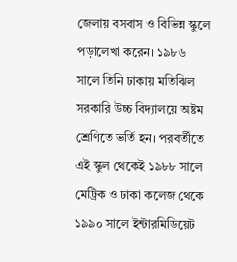জেলায় বসবাস ও বিভিন্ন স্কুলে পড়ালেখা করেন। ১৯৮৬ সালে তিনি ঢাকায় মতিঝিল সরকারি উচ্চ বিদ্যালয়ে অষ্টম শ্রেণিতে ভর্তি হন। পরবর্তীতে এই স্কুল থেকেই ১৯৮৮ সালে মেট্রিক ও ঢাকা কলেজ থেকে ১৯৯০ সালে ইন্টারমিডিয়েট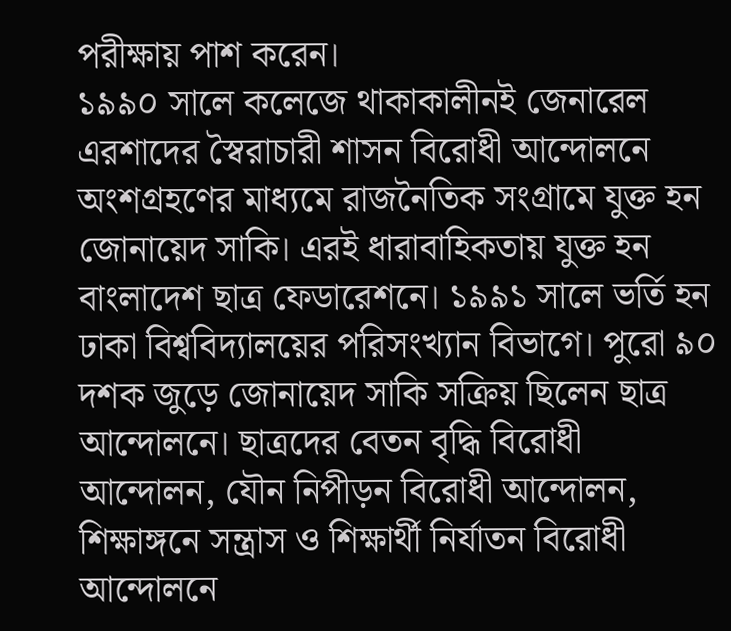পরীক্ষায় পাশ করেন।
১৯৯০ সালে কলেজে থাকাকালীনই জেনারেল এরশাদের স্বৈরাচারী শাসন বিরোধী আন্দোলনে অংশগ্রহণের মাধ্যমে রাজনৈতিক সংগ্রামে যুক্ত হন জোনায়েদ সাকি। এরই ধারাবাহিকতায় যুক্ত হন বাংলাদেশ ছাত্র ফেডারেশনে। ১৯৯১ সালে ভর্তি হন ঢাকা বিশ্ববিদ্যালয়ের পরিসংখ্যান বিভাগে। পুরো ৯০ দশক জুড়ে জোনায়েদ সাকি সক্রিয় ছিলেন ছাত্র আন্দোলনে। ছাত্রদের বেতন বৃদ্ধি বিরোধী আন্দোলন, যৌন নিপীড়ন বিরোধী আন্দোলন, শিক্ষাঙ্গনে সন্ত্রাস ও শিক্ষার্থী নির্যাতন বিরোধী আন্দোলনে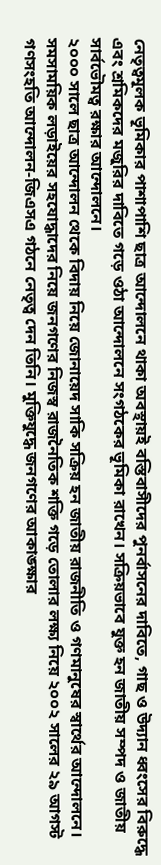নেতৃত্বমূলক ভূমিকার পাশাপাশি ছাত্র আন্দোলনে থাকা অবস্থায়ই বস্তিবাসীদের পুনর্বাসনের দাবিতে, গাছ ও উদ্যান ধ্বংসের বিরুদ্ধে এবং শ্রমিকদের মজুরির দাবিতে গড়ে ওঠা আন্দোলনে সংগঠকের ভূমিকা রাখেন। সক্রিয়ভাবে যুক্ত হন জাতীয় সম্পদ ও জাতীয় সার্বভৌমত্ব রক্ষার আন্দোলনে।
২০০০ সালে ছাত্র আন্দোলন থেকে বিদায় নিয়ে জোনায়েদ সাকি সক্রিয় হন জাতীয় রাজনীতি ও গণমানুষের স্বার্থের আন্দোলনে। সমসাময়িক লড়াইয়ের সহযোদ্ধাদের নিয়ে জনগণের নিজস্ব রাজনৈতিক শক্তি গড়ে তোলার লক্ষ্য নিয়ে ২০০২ সালের ২৯ আগস্ট গণসংহতি আন্দোলন-জিএসএ গঠনে নেতৃত্ব দেন তিনি। মুক্তিযুদ্ধে জনগণের আকাঙ্ক্ষার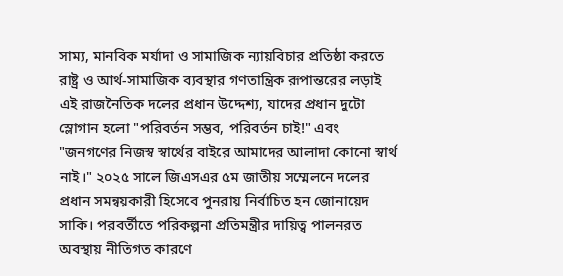সাম্য, মানবিক মর্যাদা ও সামাজিক ন্যায়বিচার প্রতিষ্ঠা করতে রাষ্ট্র ও আর্থ-সামাজিক ব্যবস্থার গণতান্ত্রিক রূপান্তরের লড়াই এই রাজনৈতিক দলের প্রধান উদ্দেশ্য, যাদের প্রধান দুটো স্লোগান হলো "পরিবর্তন সম্ভব, পরিবর্তন চাই!" এবং "জনগণের নিজস্ব স্বার্থের বাইরে আমাদের আলাদা কোনো স্বার্থ নাই।" ২০২৫ সালে জিএসএর ৫ম জাতীয় সম্মেলনে দলের প্রধান সমন্বয়কারী হিসেবে পুনরায় নির্বাচিত হন জোনায়েদ সাকি। পরবর্তীতে পরিকল্পনা প্রতিমন্ত্রীর দায়িত্ব পালনরত অবস্থায় নীতিগত কারণে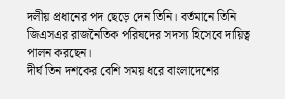দলীয় প্রধানের পদ ছেড়ে দেন তিনি। বর্তমানে তিনি জিএসএর রাজনৈতিক পরিষদের সদস্য হিসেবে দায়িত্ব পালন করছেন।
দীর্ঘ তিন দশকের বেশি সময় ধরে বাংলাদেশের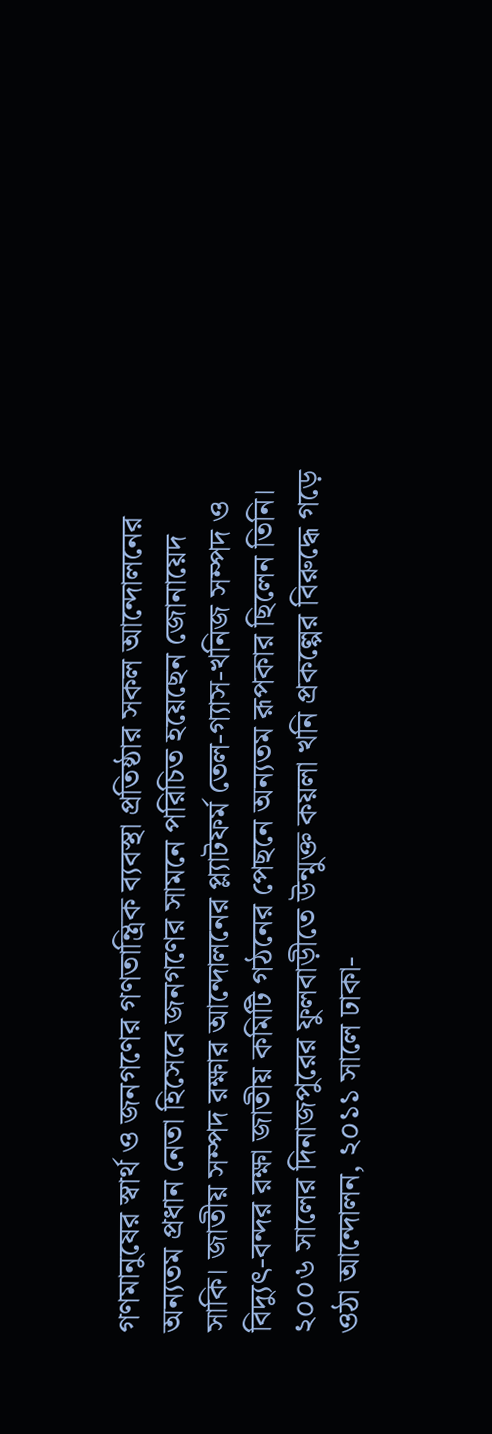গণমানুষের স্বার্থ ও জনগণের গণতান্ত্রিক ব্যবস্থা প্রতিষ্ঠার সকল আন্দোলনের অন্যতম প্রধান নেতা হিসেবে জনগণের সামনে পরিচিত হয়েছেন জোনায়েদ সাকি। জাতীয় সম্পদ রক্ষার আন্দোলনের প্ল্যাটফর্ম তেল-গ্যাস-খনিজ সম্পদ ও বিদ্যুৎ-বন্দর রক্ষা জাতীয় কমিটি গঠনের পেছনে অন্যতম রূপকার ছিলেন তিনি। ২০০৬ সালের দিনাজপুরের ফুলবাড়ীতে উন্মুক্ত কয়লা খনি প্রকল্পের বিরুদ্ধে গড়ে ওঠা আন্দোলন, ২০১১ সালে ঢাকা-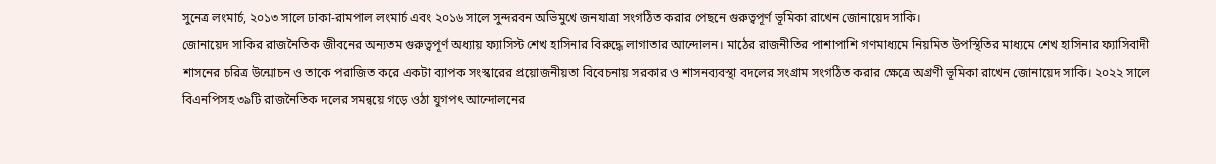সুনেত্র লংমার্চ, ২০১৩ সালে ঢাকা-রামপাল লংমার্চ এবং ২০১৬ সালে সুন্দরবন অভিমুখে জনযাত্রা সংগঠিত করার পেছনে গুরুত্বপূর্ণ ভূমিকা রাখেন জোনায়েদ সাকি।
জোনায়েদ সাকির রাজনৈতিক জীবনের অন্যতম গুরুত্বপূর্ণ অধ্যায় ফ্যাসিস্ট শেখ হাসিনার বিরুদ্ধে লাগাতার আন্দোলন। মাঠের রাজনীতির পাশাপাশি গণমাধ্যমে নিয়মিত উপস্থিতির মাধ্যমে শেখ হাসিনার ফ্যাসিবাদী শাসনের চরিত্র উন্মোচন ও তাকে পরাজিত করে একটা ব্যাপক সংস্কারের প্রয়োজনীয়তা বিবেচনায় সরকার ও শাসনব্যবস্থা বদলের সংগ্রাম সংগঠিত করার ক্ষেত্রে অগ্রণী ভূমিকা রাখেন জোনায়েদ সাকি। ২০২২ সালে বিএনপিসহ ৩৯টি রাজনৈতিক দলের সমন্বয়ে গড়ে ওঠা যুগপৎ আন্দোলনের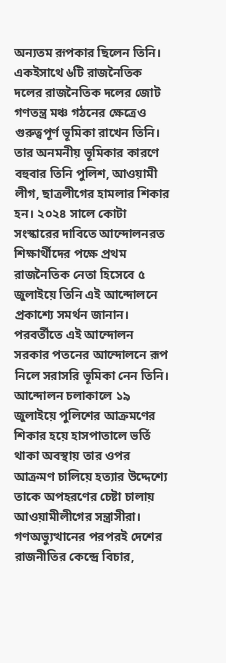অন্যতম রূপকার ছিলেন তিনি। একইসাথে ৬টি রাজনৈতিক দলের রাজনৈতিক দলের জোট গণতন্ত্র মঞ্চ গঠনের ক্ষেত্রেও গুরুত্বপূর্ণ ভূমিকা রাখেন তিনি। তার অনমনীয় ভূমিকার কারণে বহুবার তিনি পুলিশ, আওয়ামী লীগ, ছাত্রলীগের হামলার শিকার হন। ২০২৪ সালে কোটা সংস্কারের দাবিতে আন্দোলনরত শিক্ষার্থীদের পক্ষে প্রথম রাজনৈতিক নেতা হিসেবে ৫ জুলাইয়ে তিনি এই আন্দোলনে প্রকাশ্যে সমর্থন জানান। পরবর্তীতে এই আন্দোলন সরকার পতনের আন্দোলনে রূপ নিলে সরাসরি ভূমিকা নেন তিনি। আন্দোলন চলাকালে ১৯ জুলাইয়ে পুলিশের আক্রমণের শিকার হয়ে হাসপাতালে ভর্তি থাকা অবস্থায় তার ওপর আক্রমণ চালিয়ে হত্যার উদ্দেশ্যে তাকে অপহরণের চেষ্টা চালায় আওয়ামীলীগের সন্ত্রাসীরা। গণঅভ্যুত্থানের পরপরই দেশের রাজনীতির কেন্দ্রে বিচার,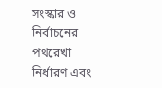সংস্কার ও নির্বাচনের পথরেখা নির্ধারণ এবং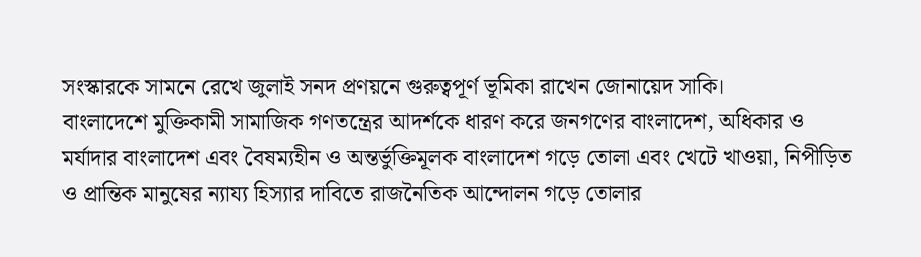সংস্কারকে সামনে রেখে জুলাই সনদ প্রণয়নে গুরুত্বপূর্ণ ভূমিকা রাখেন জোনায়েদ সাকি।
বাংলাদেশে মুক্তিকামী সামাজিক গণতন্ত্রের আদর্শকে ধারণ করে জনগণের বাংলাদেশ, অধিকার ও মর্যাদার বাংলাদেশ এবং বৈষম্যহীন ও অন্তর্ভুক্তিমূলক বাংলাদেশ গড়ে তোলা এবং খেটে খাওয়া, নিপীড়িত ও প্রান্তিক মানুষের ন্যায্য হিস্যার দাবিতে রাজনৈতিক আন্দোলন গড়ে তোলার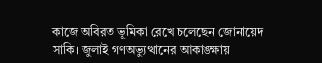কাজে অবিরত ভূমিকা রেখে চলেছেন জোনায়েদ সাকি। জুলাই গণঅভ্যুত্থানের আকাঙ্ক্ষায়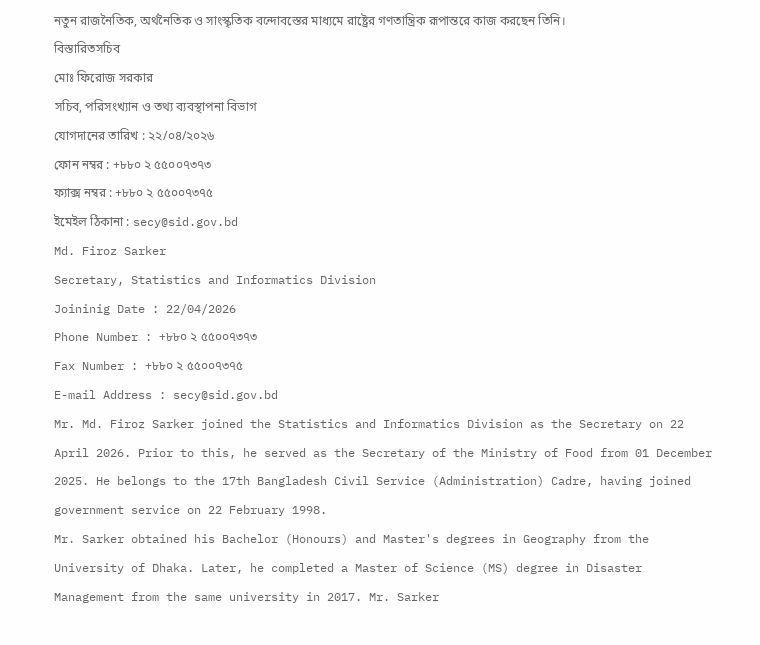নতুন রাজনৈতিক, অর্থনৈতিক ও সাংস্কৃতিক বন্দোবস্তের মাধ্যমে রাষ্ট্রের গণতান্ত্রিক রূপান্তরে কাজ করছেন তিনি।
বিস্তারিতসচিব
মোঃ ফিরোজ সরকার
সচিব, পরিসংখ্যান ও তথ্য ব্যবস্থাপনা বিভাগ
যোগদানের তারিখ : ২২/০৪/২০২৬
ফোন নম্বর : +৮৮০ ২ ৫৫০০৭৩৭৩
ফ্যাক্স নম্বর : +৮৮০ ২ ৫৫০০৭৩৭৫
ইমেইল ঠিকানা : secy@sid.gov.bd
Md. Firoz Sarker
Secretary, Statistics and Informatics Division
Joininig Date : 22/04/2026
Phone Number : +৮৮০ ২ ৫৫০০৭৩৭৩
Fax Number : +৮৮০ ২ ৫৫০০৭৩৭৫
E-mail Address : secy@sid.gov.bd
Mr. Md. Firoz Sarker joined the Statistics and Informatics Division as the Secretary on 22 April 2026. Prior to this, he served as the Secretary of the Ministry of Food from 01 December 2025. He belongs to the 17th Bangladesh Civil Service (Administration) Cadre, having joined government service on 22 February 1998.
Mr. Sarker obtained his Bachelor (Honours) and Master's degrees in Geography from the University of Dhaka. Later, he completed a Master of Science (MS) degree in Disaster Management from the same university in 2017. Mr. Sarker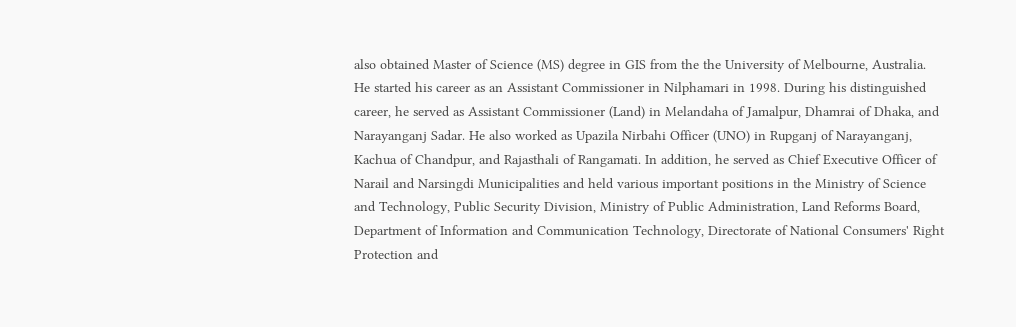also obtained Master of Science (MS) degree in GIS from the the University of Melbourne, Australia.
He started his career as an Assistant Commissioner in Nilphamari in 1998. During his distinguished career, he served as Assistant Commissioner (Land) in Melandaha of Jamalpur, Dhamrai of Dhaka, and Narayanganj Sadar. He also worked as Upazila Nirbahi Officer (UNO) in Rupganj of Narayanganj, Kachua of Chandpur, and Rajasthali of Rangamati. In addition, he served as Chief Executive Officer of Narail and Narsingdi Municipalities and held various important positions in the Ministry of Science and Technology, Public Security Division, Ministry of Public Administration, Land Reforms Board, Department of Information and Communication Technology, Directorate of National Consumers' Right Protection and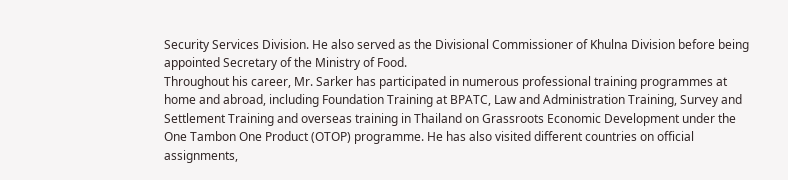Security Services Division. He also served as the Divisional Commissioner of Khulna Division before being appointed Secretary of the Ministry of Food.
Throughout his career, Mr. Sarker has participated in numerous professional training programmes at home and abroad, including Foundation Training at BPATC, Law and Administration Training, Survey and Settlement Training and overseas training in Thailand on Grassroots Economic Development under the One Tambon One Product (OTOP) programme. He has also visited different countries on official assignments,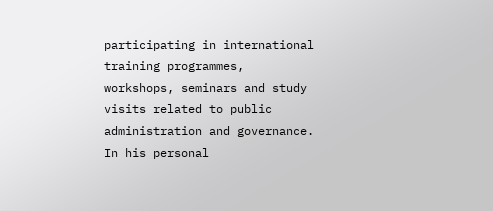participating in international training programmes, workshops, seminars and study visits related to public administration and governance.
In his personal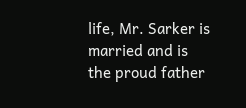life, Mr. Sarker is married and is the proud father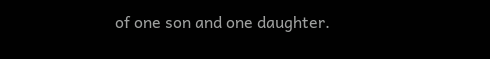of one son and one daughter.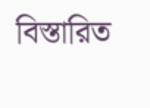বিস্তারিত